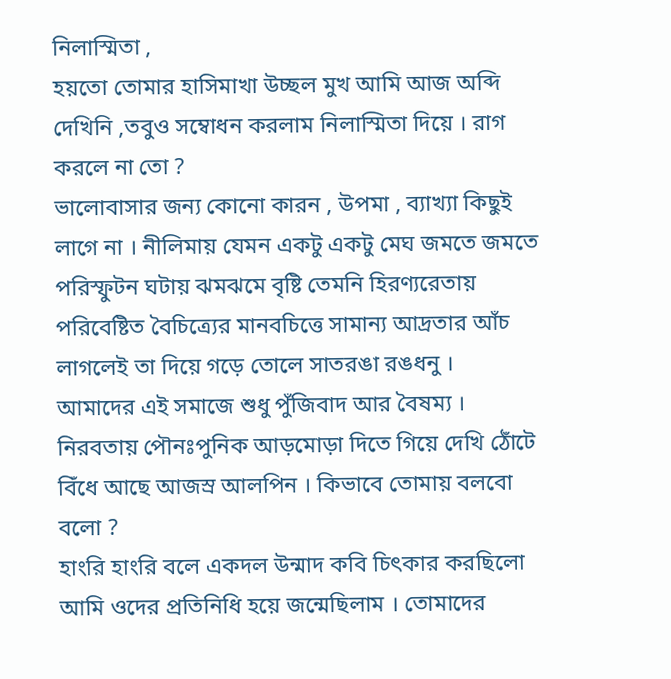নিলাস্মিতা ,
হয়তো তোমার হাসিমাখা উচ্ছল মুখ আমি আজ অব্দি দেখিনি ,তবুও সম্বোধন করলাম নিলাস্মিতা দিয়ে । রাগ করলে না তো ?
ভালোবাসার জন্য কোনো কারন , উপমা , ব্যাখ্যা কিছুই লাগে না । নীলিমায় যেমন একটু একটু মেঘ জমতে জমতে পরিস্ফুটন ঘটায় ঝমঝমে বৃষ্টি তেমনি হিরণ্যরেতায় পরিবেষ্টিত বৈচিত্র্যের মানবচিত্তে সামান্য আদ্রতার আঁচ লাগলেই তা দিয়ে গড়ে তোলে সাতরঙা রঙধনু ।
আমাদের এই সমাজে শুধু পুঁজিবাদ আর বৈষম্য । নিরবতায় পৌনঃপুনিক আড়মোড়া দিতে গিয়ে দেখি ঠোঁটে বিঁধে আছে আজস্র আলপিন । কিভাবে তোমায় বলবো বলো ?
হাংরি হাংরি বলে একদল উন্মাদ কবি চিৎকার করছিলো আমি ওদের প্রতিনিধি হয়ে জন্মেছিলাম । তোমাদের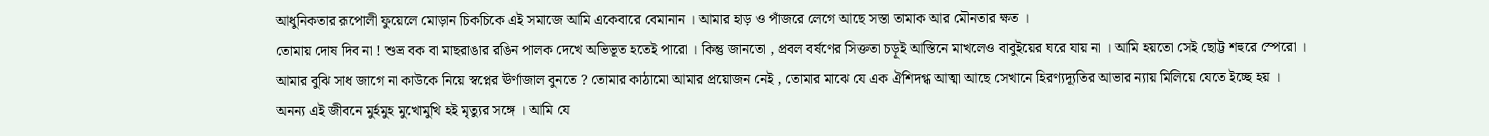আধুনিকতার রূপোলী ফুয়েলে মোড়ান চিকচিকে এই সমাজে আমি একেবারে বেমানান । আমার হাড় ও পাঁজরে লেগে আছে সস্তা তামাক আর মৌনতার ক্ষত ।
তোমায় দোষ দিব না ! শুভ্র বক বা মাছরাঙার রঙিন পালক দেখে অভিভূত হতেই পারো । কিন্তু জানতো , প্রবল বর্ষণের সিক্ততা চড়ূই আস্তিনে মাখলেও বাবুইয়ের ঘরে যায় না । আমি হয়তো সেই ছোট্ট শহুরে স্পেরো ।
আমার বুঝি সাধ জাগে না কাউকে নিয়ে স্বপ্নের ঊর্ণাজাল বুনতে ? তোমার কাঠামো আমার প্রয়োজন নেই , তোমার মাঝে যে এক ঐশিদগ্ধ আত্মা আছে সেখানে হিরণ্যদ্যূতির আভার ন্যায় মিলিয়ে যেতে ইচ্ছে হয় ।
অনন্য এই জীবনে মুর্হমুহ মুখোমুখি হই মৃত্যুর সঙ্গে । আমি যে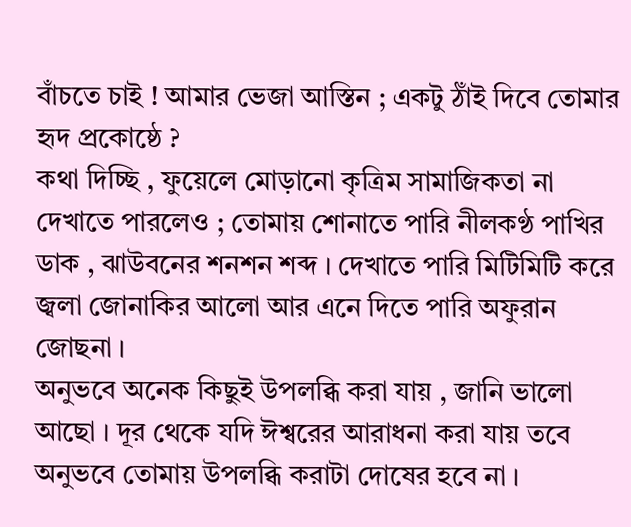বাঁচতে চাই ! আমার ভেজা আস্তিন ; একটু ঠাঁই দিবে তোমার হৃদ প্রকোষ্ঠে ?
কথা দিচ্ছি , ফুয়েলে মোড়ানো কৃত্রিম সামাজিকতা না দেখাতে পারলেও ; তোমায় শোনাতে পারি নীলকণ্ঠ পাখির ডাক , ঝাউবনের শনশন শব্দ । দেখাতে পারি মিটিমিটি করে জ্বলা জোনাকির আলো আর এনে দিতে পারি অফুরান জোছনা ।
অনুভবে অনেক কিছুই উপলব্ধি করা যায় , জানি ভালো আছো । দূর থেকে যদি ঈশ্বরের আরাধনা করা যায় তবে অনুভবে তোমায় উপলব্ধি করাটা দোষের হবে না ।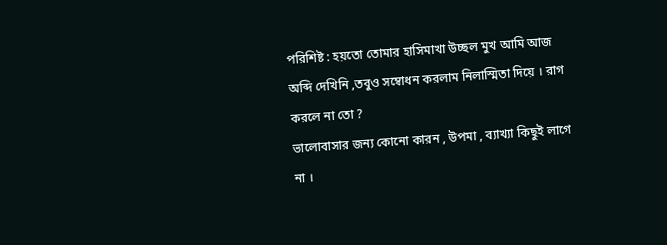পরিশিষ্ট : হয়তো তোমার হাসিমাখা উচ্ছল মুখ আমি আজ অব্দি দেখিনি ,তবুও সম্বোধন করলাম নিলাস্মিতা দিয়ে । রাগ করলে না তো ?
ভালোবাসার জন্য কোনো কারন , উপমা , ব্যাখ্যা কিছুই লাগে না ।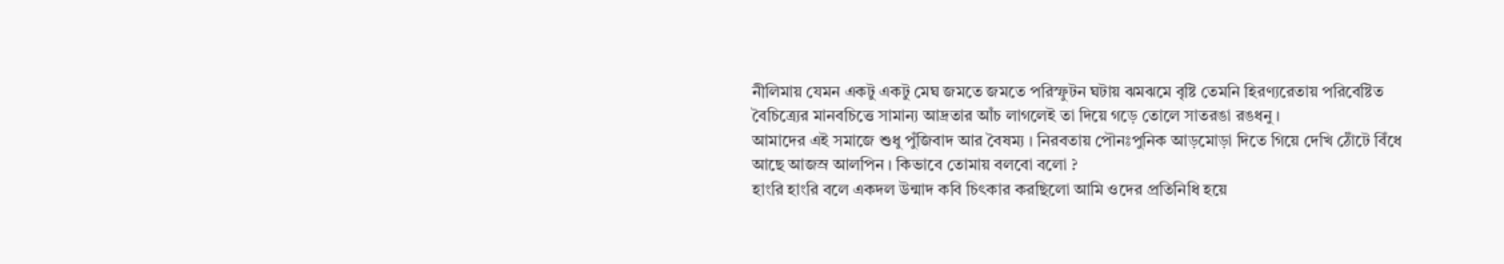নীলিমায় যেমন একটু একটু মেঘ জমতে জমতে পরিস্ফুটন ঘটায় ঝমঝমে বৃষ্টি তেমনি হিরণ্যরেতায় পরিবেষ্টিত বৈচিত্র্যের মানবচিত্তে সামান্য আদ্রতার আঁচ লাগলেই তা দিয়ে গড়ে তোলে সাতরঙা রঙধনু ।
আমাদের এই সমাজে শুধু পুঁজিবাদ আর বৈষম্য । নিরবতায় পৌনঃপুনিক আড়মোড়া দিতে গিয়ে দেখি ঠোঁটে বিঁধে আছে আজস্র আলপিন । কিভাবে তোমায় বলবো বলো ?
হাংরি হাংরি বলে একদল উন্মাদ কবি চিৎকার করছিলো আমি ওদের প্রতিনিধি হয়ে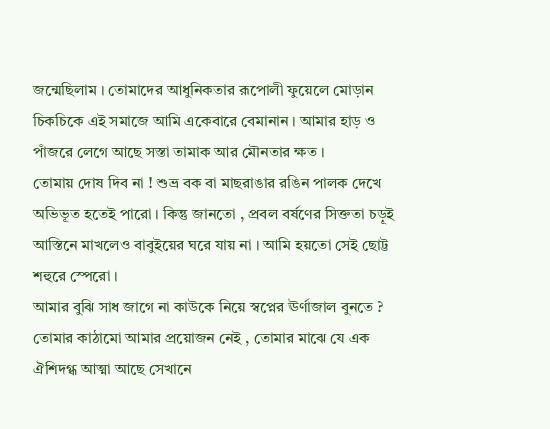জন্মেছিলাম । তোমাদের আধুনিকতার রূপোলী ফুয়েলে মোড়ান চিকচিকে এই সমাজে আমি একেবারে বেমানান । আমার হাড় ও পাঁজরে লেগে আছে সস্তা তামাক আর মৌনতার ক্ষত ।
তোমায় দোষ দিব না ! শুভ্র বক বা মাছরাঙার রঙিন পালক দেখে অভিভূত হতেই পারো । কিন্তু জানতো , প্রবল বর্ষণের সিক্ততা চড়ূই আস্তিনে মাখলেও বাবুইয়ের ঘরে যায় না । আমি হয়তো সেই ছোট্ট শহুরে স্পেরো ।
আমার বুঝি সাধ জাগে না কাউকে নিয়ে স্বপ্নের ঊর্ণাজাল বুনতে ? তোমার কাঠামো আমার প্রয়োজন নেই , তোমার মাঝে যে এক ঐশিদগ্ধ আত্মা আছে সেখানে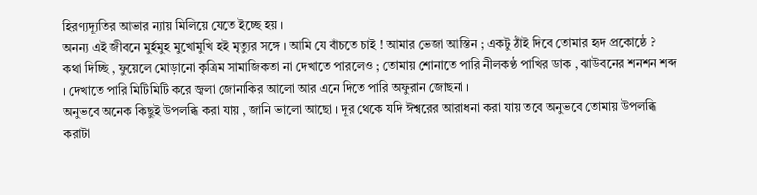হিরণ্যদ্যূতির আভার ন্যায় মিলিয়ে যেতে ইচ্ছে হয় ।
অনন্য এই জীবনে মুর্হমুহ মুখোমুখি হই মৃত্যুর সঙ্গে । আমি যে বাঁচতে চাই ! আমার ভেজা আস্তিন ; একটু ঠাঁই দিবে তোমার হৃদ প্রকোষ্ঠে ?
কথা দিচ্ছি , ফুয়েলে মোড়ানো কৃত্রিম সামাজিকতা না দেখাতে পারলেও ; তোমায় শোনাতে পারি নীলকণ্ঠ পাখির ডাক , ঝাউবনের শনশন শব্দ । দেখাতে পারি মিটিমিটি করে জ্বলা জোনাকির আলো আর এনে দিতে পারি অফুরান জোছনা ।
অনুভবে অনেক কিছুই উপলব্ধি করা যায় , জানি ভালো আছো । দূর থেকে যদি ঈশ্বরের আরাধনা করা যায় তবে অনুভবে তোমায় উপলব্ধি করাটা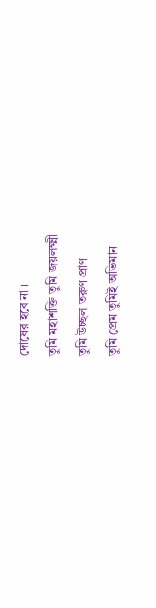দোষের হবে না ।
তুমি মহাশক্তি তুমি জয়লক্ষ্মী
তুমি উচ্ছল তরুণ প্রাণ
তুমি প্রেম তুমিই অভিমান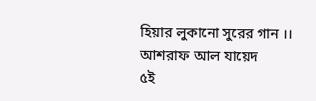হিয়ার লুকানো সুরের গান ।।
আশরাফ আল যায়েদ
৫ই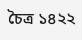চৈত্র ১৪২২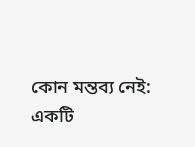কোন মন্তব্য নেই:
একটি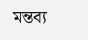মন্তব্য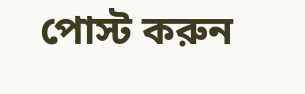পোস্ট করুন